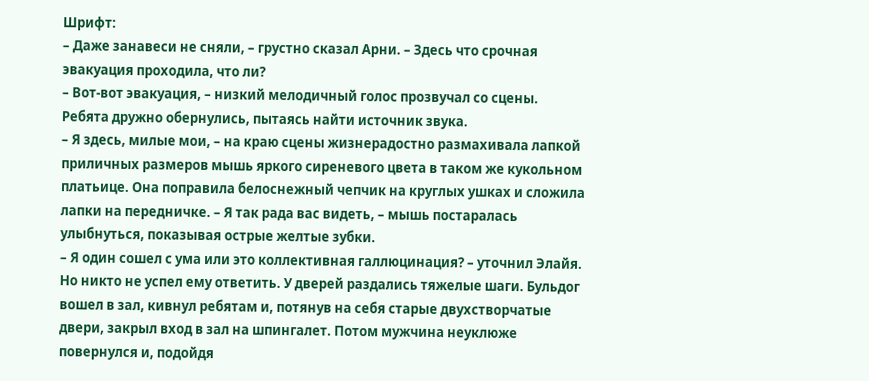Шрифт:
– Даже занавеси не сняли, – грустно сказал Арни. – Здесь что срочная эвакуация проходила, что ли?
– Вот-вот эвакуация, – низкий мелодичный голос прозвучал со сцены.
Ребята дружно обернулись, пытаясь найти источник звука.
– Я здесь, милые мои, – на краю сцены жизнерадостно размахивала лапкой приличных размеров мышь яркого сиреневого цвета в таком же кукольном платьице. Она поправила белоснежный чепчик на круглых ушках и сложила лапки на передничке. – Я так рада вас видеть, – мышь постаралась улыбнуться, показывая острые желтые зубки.
– Я один сошел с ума или это коллективная галлюцинация? – уточнил Элайя.
Но никто не успел ему ответить. У дверей раздались тяжелые шаги. Бульдог вошел в зал, кивнул ребятам и, потянув на себя старые двухстворчатые двери, закрыл вход в зал на шпингалет. Потом мужчина неуклюже повернулся и, подойдя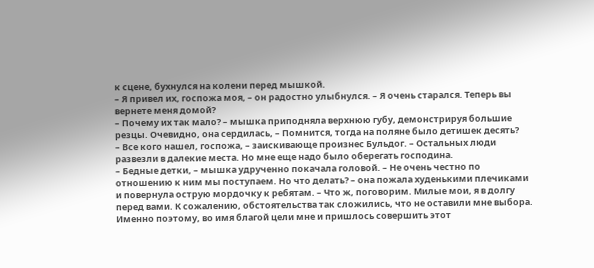к сцене, бухнулся на колени перед мышкой.
– Я привел их, госпожа моя, – он радостно улыбнулся. – Я очень старался. Теперь вы вернете меня домой?
– Почему их так мало? – мышка приподняла верхнюю губу, демонстрируя большие резцы. Очевидно, она сердилась, – Помнится, тогда на поляне было детишек десять?
– Все кого нашел, госпожа, – заискивающе произнес Бульдог. – Остальных люди развезли в далекие места. Но мне еще надо было оберегать господина.
– Бедные детки, – мышка удрученно покачала головой. – Не очень честно по отношению к ним мы поступаем. Но что делать? – она пожала худенькими плечиками и повернула острую мордочку к ребятам. – Что ж, поговорим. Милые мои, я в долгу перед вами. К сожалению, обстоятельства так сложились, что не оставили мне выбора. Именно поэтому, во имя благой цели мне и пришлось совершить этот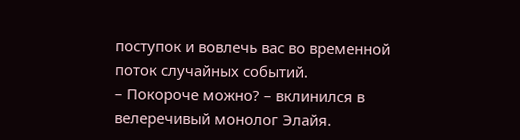поступок и вовлечь вас во временной поток случайных событий.
– Покороче можно? – вклинился в велеречивый монолог Элайя.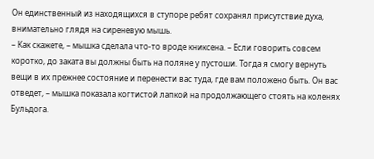Он единственный из находящихся в ступоре ребят сохранял присутствие духа, внимательно глядя на сиреневую мышь.
– Как скажете, – мышка сделала что-то вроде книксена. – Если говорить совсем коротко, до заката вы должны быть на поляне у пустоши. Тогда я смогу вернуть вещи в их прежнее состояние и перенести вас туда, где вам положено быть. Он вас отведет, – мышка показала когтистой лапкой на продолжающего стоять на коленях Бульдога.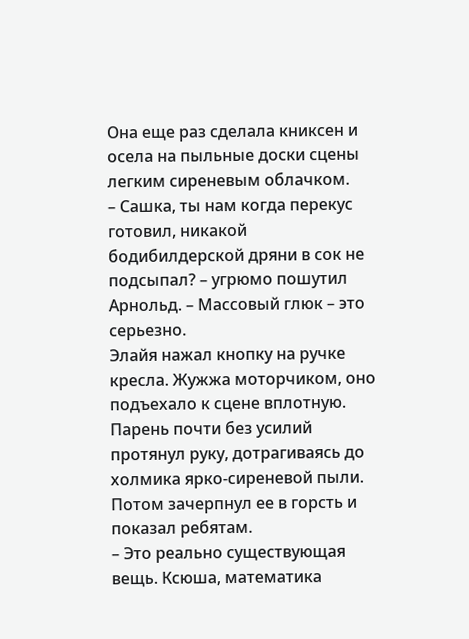Она еще раз сделала книксен и осела на пыльные доски сцены легким сиреневым облачком.
– Сашка, ты нам когда перекус готовил, никакой бодибилдерской дряни в сок не подсыпал? – угрюмо пошутил Арнольд. – Массовый глюк – это серьезно.
Элайя нажал кнопку на ручке кресла. Жужжа моторчиком, оно подъехало к сцене вплотную. Парень почти без усилий протянул руку, дотрагиваясь до холмика ярко-сиреневой пыли. Потом зачерпнул ее в горсть и показал ребятам.
– Это реально существующая вещь. Ксюша, математика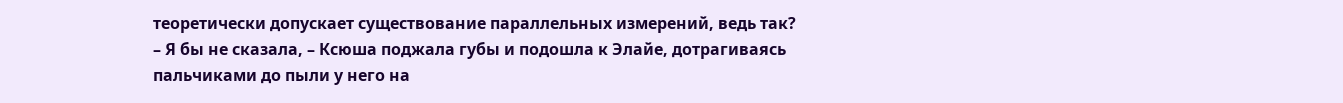теоретически допускает существование параллельных измерений, ведь так?
– Я бы не сказала, – Ксюша поджала губы и подошла к Элайе, дотрагиваясь пальчиками до пыли у него на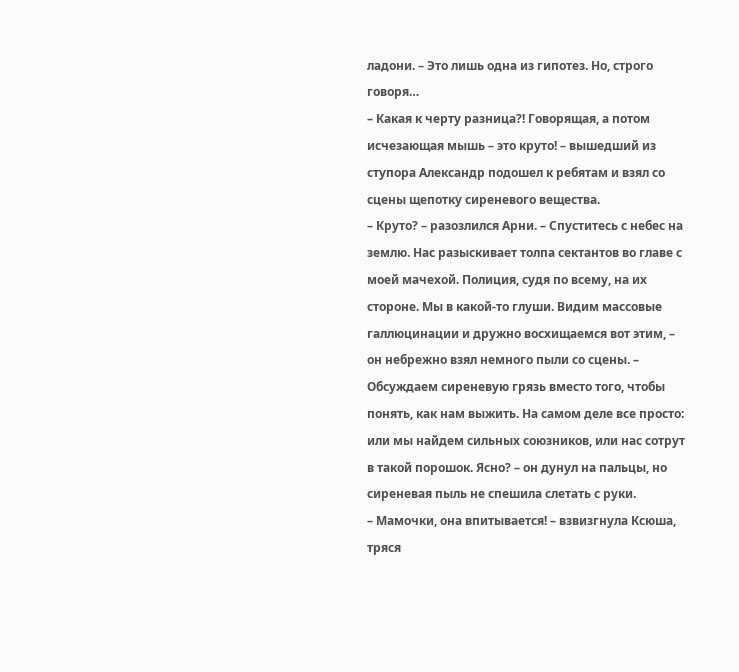ладони. – Это лишь одна из гипотез. Но, строго говоря…
– Какая к черту разница?! Говорящая, а потом исчезающая мышь – это круто! – вышедший из ступора Александр подошел к ребятам и взял со сцены щепотку сиреневого вещества.
– Круто? – разозлился Арни. – Спуститесь с небес на землю. Нас разыскивает толпа сектантов во главе с моей мачехой. Полиция, судя по всему, на их стороне. Мы в какой-то глуши. Видим массовые галлюцинации и дружно восхищаемся вот этим, – он небрежно взял немного пыли со сцены. – Обсуждаем сиреневую грязь вместо того, чтобы понять, как нам выжить. На самом деле все просто: или мы найдем сильных союзников, или нас сотрут в такой порошок. Ясно? – он дунул на пальцы, но сиреневая пыль не спешила слетать с руки.
– Мамочки, она впитывается! – взвизгнула Ксюша, тряся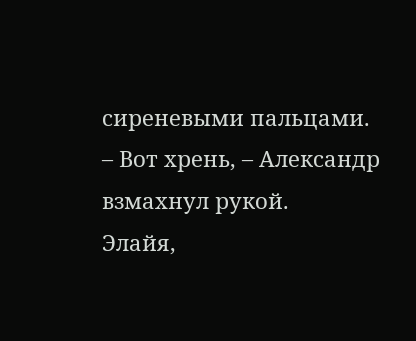сиреневыми пальцами.
– Вот хрень, – Александр взмахнул рукой.
Элайя,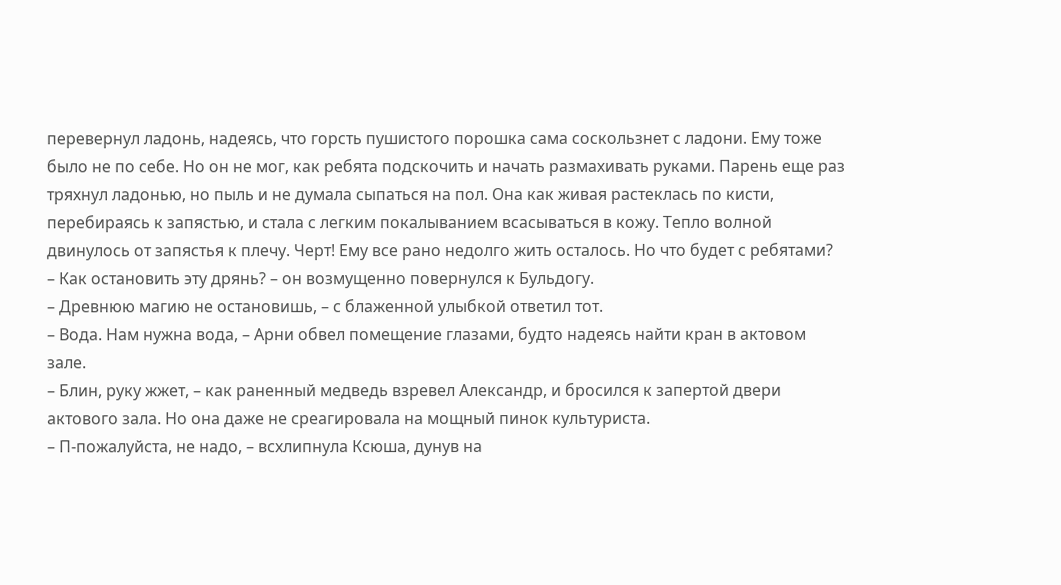перевернул ладонь, надеясь, что горсть пушистого порошка сама соскользнет с ладони. Ему тоже было не по себе. Но он не мог, как ребята подскочить и начать размахивать руками. Парень еще раз тряхнул ладонью, но пыль и не думала сыпаться на пол. Она как живая растеклась по кисти, перебираясь к запястью, и стала с легким покалыванием всасываться в кожу. Тепло волной двинулось от запястья к плечу. Черт! Ему все рано недолго жить осталось. Но что будет с ребятами?
– Как остановить эту дрянь? – он возмущенно повернулся к Бульдогу.
– Древнюю магию не остановишь, – с блаженной улыбкой ответил тот.
– Вода. Нам нужна вода, – Арни обвел помещение глазами, будто надеясь найти кран в актовом зале.
– Блин, руку жжет, – как раненный медведь взревел Александр, и бросился к запертой двери актового зала. Но она даже не среагировала на мощный пинок культуриста.
– П-пожалуйста, не надо, – всхлипнула Ксюша, дунув на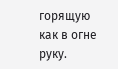горящую как в огне руку.